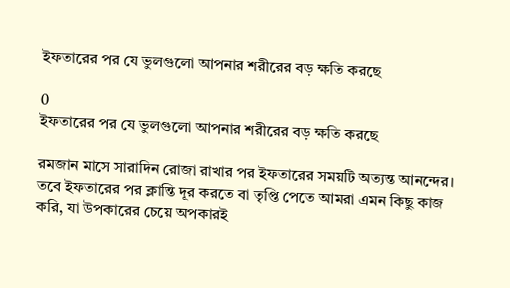ইফতারের পর যে ভুলগুলো আপনার শরীরের বড় ক্ষতি করছে

0
ইফতারের পর যে ভুলগুলো আপনার শরীরের বড় ক্ষতি করছে

রমজান মাসে সারাদিন রোজা রাখার পর ইফতারের সময়টি অত্যন্ত আনন্দের। তবে ইফতারের পর ক্লান্তি দূর করতে বা তৃপ্তি পেতে আমরা এমন কিছু কাজ করি, যা উপকারের চেয়ে অপকারই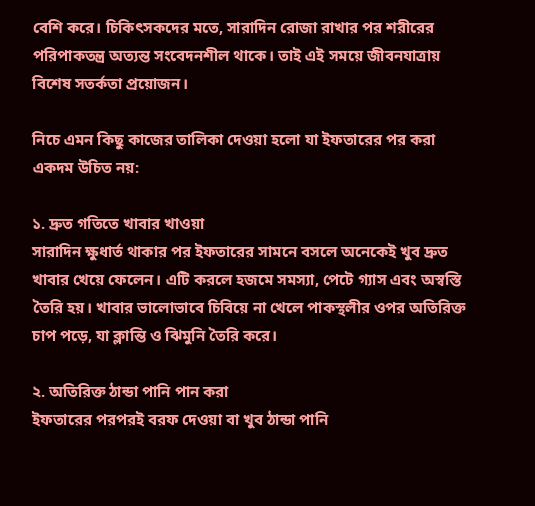বেশি করে। চিকিৎসকদের মতে, সারাদিন রোজা রাখার পর শরীরের পরিপাকতন্ত্র অত্যন্ত সংবেদনশীল থাকে। তাই এই সময়ে জীবনযাত্রায় বিশেষ সতর্কতা প্রয়োজন।

নিচে এমন কিছু কাজের তালিকা দেওয়া হলো যা ইফতারের পর করা একদম উচিত নয়:

১. দ্রুত গতিতে খাবার খাওয়া
সারাদিন ক্ষুধার্ত থাকার পর ইফতারের সামনে বসলে অনেকেই খুব দ্রুত খাবার খেয়ে ফেলেন। এটি করলে হজমে সমস্যা, পেটে গ্যাস এবং অস্বস্তি তৈরি হয়। খাবার ভালোভাবে চিবিয়ে না খেলে পাকস্থলীর ওপর অতিরিক্ত চাপ পড়ে, যা ক্লান্তি ও ঝিমুনি তৈরি করে।

২. অতিরিক্ত ঠান্ডা পানি পান করা
ইফতারের পরপরই বরফ দেওয়া বা খুব ঠান্ডা পানি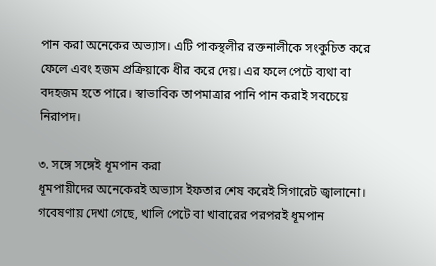পান করা অনেকের অভ্যাস। এটি পাকস্থলীর রক্তনালীকে সংকুচিত করে ফেলে এবং হজম প্রক্রিয়াকে ধীর করে দেয়। এর ফলে পেটে ব্যথা বা বদহজম হতে পারে। স্বাভাবিক তাপমাত্রার পানি পান করাই সবচেয়ে নিরাপদ।

৩. সঙ্গে সঙ্গেই ধূমপান করা
ধূমপায়ীদের অনেকেরই অভ্যাস ইফতার শেষ করেই সিগারেট জ্বালানো। গবেষণায় দেখা গেছে, খালি পেটে বা খাবারের পরপরই ধূমপান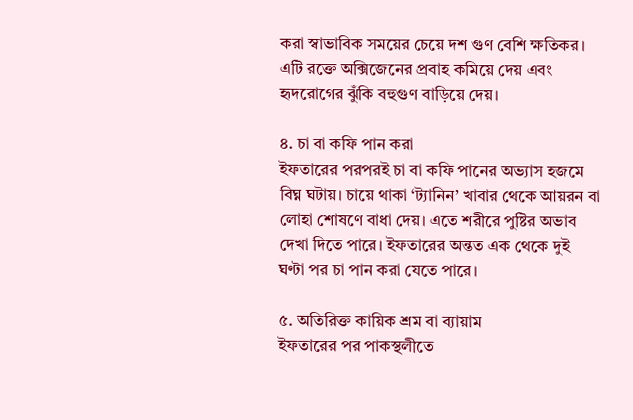করা স্বাভাবিক সময়ের চেয়ে দশ গুণ বেশি ক্ষতিকর। এটি রক্তে অক্সিজেনের প্রবাহ কমিয়ে দেয় এবং হৃদরোগের ঝুঁকি বহুগুণ বাড়িয়ে দেয়।

৪. চা বা কফি পান করা
ইফতারের পরপরই চা বা কফি পানের অভ্যাস হজমে বিঘ্ন ঘটায়। চায়ে থাকা ‘ট্যানিন’ খাবার থেকে আয়রন বা লোহা শোষণে বাধা দেয়। এতে শরীরে পুষ্টির অভাব দেখা দিতে পারে। ইফতারের অন্তত এক থেকে দুই ঘণ্টা পর চা পান করা যেতে পারে।

৫. অতিরিক্ত কায়িক শ্রম বা ব্যায়াম
ইফতারের পর পাকস্থলীতে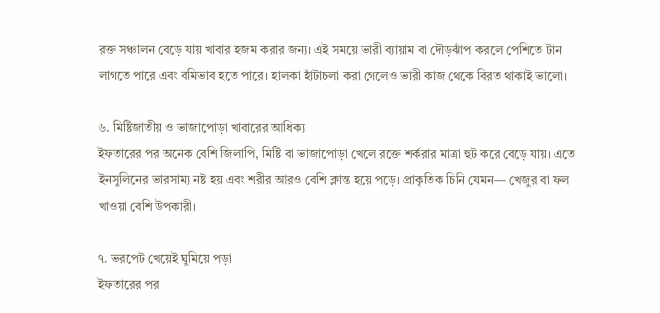রক্ত সঞ্চালন বেড়ে যায় খাবার হজম করার জন্য। এই সময়ে ভারী ব্যায়াম বা দৌড়ঝাঁপ করলে পেশিতে টান লাগতে পারে এবং বমিভাব হতে পারে। হালকা হাঁটাচলা করা গেলেও ভারী কাজ থেকে বিরত থাকাই ভালো।

৬. মিষ্টিজাতীয় ও ভাজাপোড়া খাবারের আধিক্য
ইফতারের পর অনেক বেশি জিলাপি, মিষ্টি বা ভাজাপোড়া খেলে রক্তে শর্করার মাত্রা হুট করে বেড়ে যায়। এতে ইনসুলিনের ভারসাম্য নষ্ট হয় এবং শরীর আরও বেশি ক্লান্ত হয়ে পড়ে। প্রাকৃতিক চিনি যেমন— খেজুর বা ফল খাওয়া বেশি উপকারী।

৭. ভরপেট খেয়েই ঘুমিয়ে পড়া
ইফতারের পর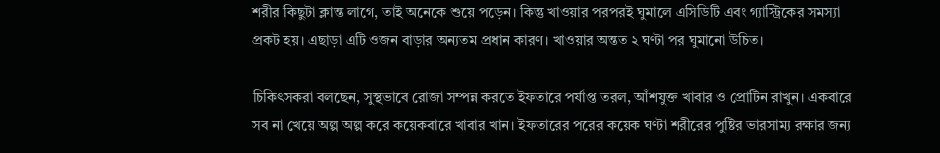শরীর কিছুটা ক্লান্ত লাগে, তাই অনেকে শুয়ে পড়েন। কিন্তু খাওয়ার পরপরই ঘুমালে এসিডিটি এবং গ্যাস্ট্রিকের সমস্যা প্রকট হয়। এছাড়া এটি ওজন বাড়ার অন্যতম প্রধান কারণ। খাওয়ার অন্তত ২ ঘণ্টা পর ঘুমানো উচিত।

চিকিৎসকরা বলছেন, সুস্থভাবে রোজা সম্পন্ন করতে ইফতারে পর্যাপ্ত তরল, আঁশযুক্ত খাবার ও প্রোটিন রাখুন। একবারে সব না খেয়ে অল্প অল্প করে কয়েকবারে খাবার খান। ইফতারের পরের কয়েক ঘণ্টা শরীরের পুষ্টির ভারসাম্য রক্ষার জন্য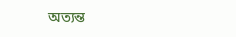অত্যন্ত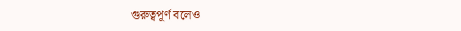গুরুত্বপূর্ণ বলেও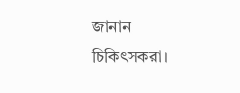জানান চিকিৎসকরা।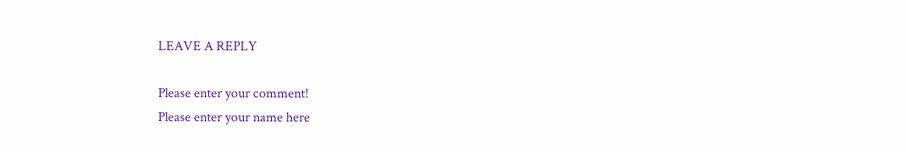LEAVE A REPLY

Please enter your comment!
Please enter your name here